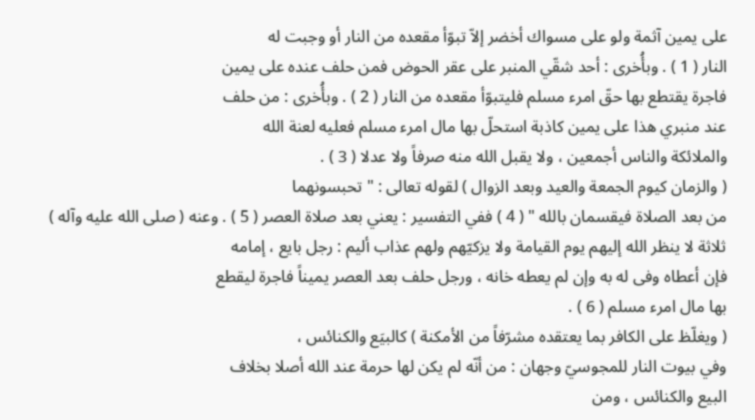على يمين آثمة ولو على مسواك أخضر إلاّ تبوّأ مقعده من النار أو وجبت له
النار ( 1 ) . وبأُخرى : أحد شقّي المنبر على عقر الحوض فمن حلف عنده على يمين
فاجرة يقتطع بها حقّ امرء مسلم فليتبوّأ مقعده من النار ( 2 ) . وبأُخرى : من حلف
عند منبري هذا على يمين كاذبة استحلّ بها مال امرء مسلم فعليه لعنة الله
والملائكة والناس أجمعين ، ولا يقبل الله منه صرفاً ولا عدلا ( 3 ) .
( والزمان كيوم الجمعة والعيد وبعد الزوال ) لقوله تعالى : " تحبسونهما
من بعد الصلاة فيقسمان بالله " ( 4 ) ففي التفسير : يعني بعد صلاة العصر ( 5 ) . وعنه ( صلى الله عليه وآله )
ثلاثة لا ينظر الله إليهم يوم القيامة ولا يزكيّهم ولهم عذاب أليم : رجل بايع ، إمامه
فإن أعطاه وفى له به وإن لم يعطه خانه ، ورجل حلف بعد العصر يميناً فاجرة ليقطع
بها مال امرء مسلم ( 6 ) .
( ويغلّظ على الكافر بما يعتقده مشرّفاً من الأمكنة ) كالبيَع والكنائس ،
وفي بيوت النار للمجوسيّ وجهان : من أنّه لم يكن لها حرمة عند الله أصلا بخلاف
البيع والكنائس ، ومن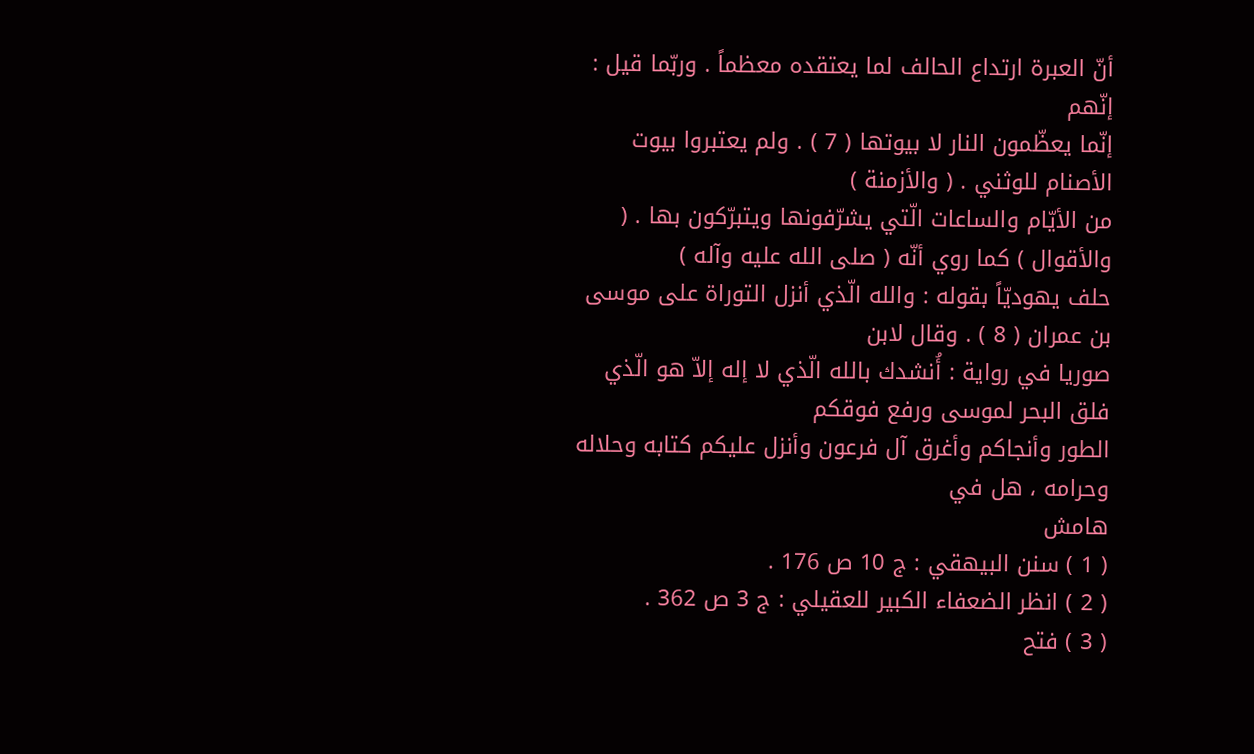أنّ العبرة ارتداع الحالف لما يعتقده معظماً . وربّما قيل : إنّهم
إنّما يعظّمون النار لا بيوتها ( 7 ) . ولم يعتبروا بيوت الأصنام للوثني . ( والأزمنة )
من الأيّام والساعات الّتي يشرّفونها ويتبرّكون بها . ( والأقوال ) كما روي أنّه ( صلى الله عليه وآله )
حلف يهوديّاً بقوله : والله الّذي أنزل التوراة على موسى بن عمران ( 8 ) . وقال لابن
صوريا في رواية : أُنشدك بالله الّذي لا إله إلاّ هو الّذي فلق البحر لموسى ورفع فوقكم
الطور وأنجاكم وأغرق آل فرعون وأنزل عليكم كتابه وحلاله وحرامه ، هل في
هامش
( 1 ) سنن البيهقي : ج 10 ص 176 .
( 2 ) انظر الضعفاء الكبير للعقيلي : ج 3 ص 362 .
( 3 ) فتح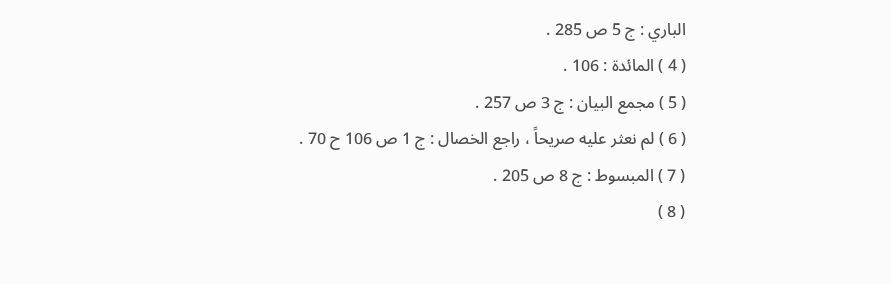الباري : ج 5 ص 285 .
( 4 ) المائدة : 106 .
( 5 ) مجمع البيان : ج 3 ص 257 .
( 6 ) لم نعثر عليه صريحاً ، راجع الخصال : ج 1 ص 106 ح 70 .
( 7 ) المبسوط : ج 8 ص 205 .
( 8 )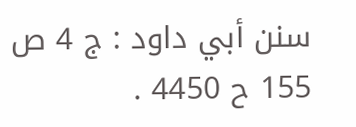سنن أبي داود : ج 4 ص 155 ح 4450 .